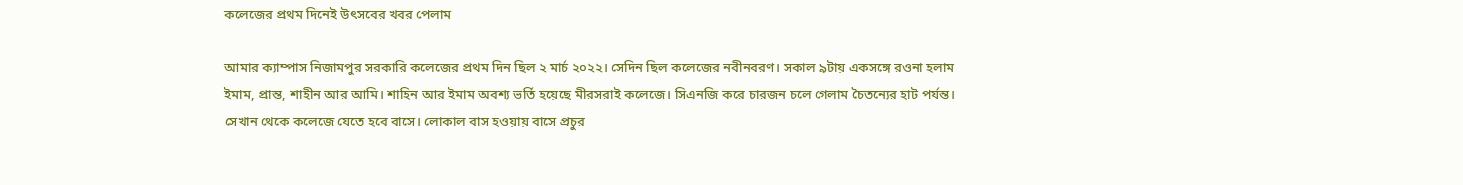কলেজের প্রথম দিনেই উৎসবের খবর পেলাম

আমার ক্যাম্পাস নিজামপুর সরকারি কলেজের প্রথম দিন ছিল ২ মার্চ ২০২২। সেদিন ছিল কলেজের নবীনবরণ। সকাল ৯টায় একসঙ্গে রওনা হলাম ইমাম, প্রান্ত, শাহীন আর আমি। শাহিন আর ইমাম অবশ্য ভর্তি হয়েছে মীরসরাই কলেজে। সিএনজি করে চারজন চলে গেলাম চৈতন্যের হাট পর্যন্ত। সেখান থেকে কলেজে যেতে হবে বাসে। লোকাল বাস হওয়ায় বাসে প্রচুর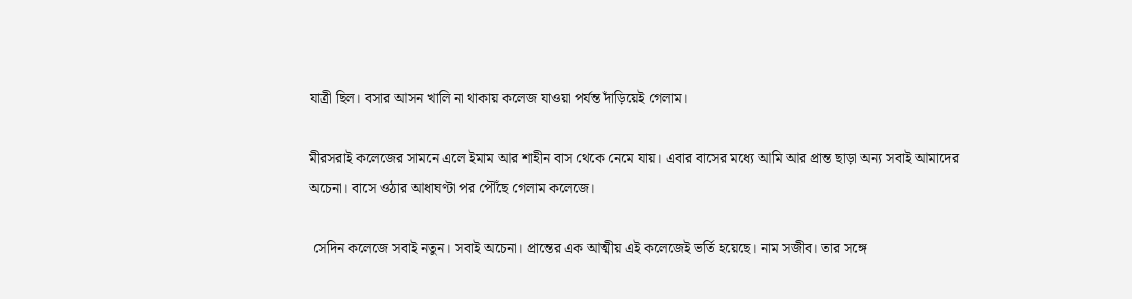যাত্রী ছিল। বসার আসন খালি না থাকায় কলেজ যাওয়া পর্যন্ত দাঁড়িয়েই গেলাম।

মীরসরাই কলেজের সামনে এলে ইমাম আর শাহীন বাস থেকে নেমে যায়। এবার বাসের মধ্যে আমি আর প্রান্ত ছাড়া অন্য সবাই আমাদের অচেনা। বাসে ওঠার আধাঘণ্টা পর পৌঁছে গেলাম কলেজে।

 সেদিন কলেজে সবাই নতুন। সবাই অচেনা। প্রান্তের এক আত্মীয় এই কলেজেই ভর্তি হয়েছে। নাম সজীব। তার সঙ্গে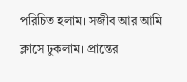পরিচিত হলাম। সজীব আর আমি ক্লাসে ঢুকলাম। প্রান্তের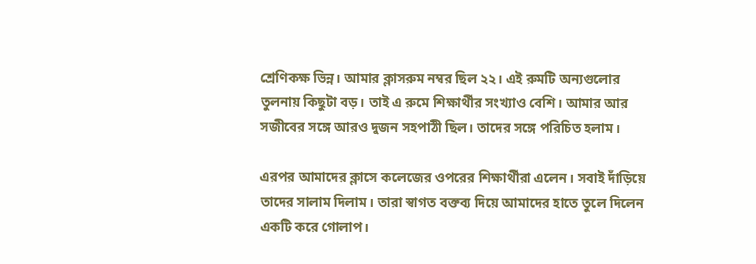শ্রেণিকক্ষ ভিন্ন। আমার ক্লাসরুম নম্বর ছিল ২২। এই রুমটি অন্যগুলোর তুলনায় কিছুটা বড়। তাই এ রুমে শিক্ষার্থীর সংখ্যাও বেশি। আমার আর সজীবের সঙ্গে আরও দুজন সহপাঠী ছিল। তাদের সঙ্গে পরিচিত হলাম।

এরপর আমাদের ক্লাসে কলেজের ওপরের শিক্ষার্থীরা এলেন। সবাই দাঁড়িয়ে তাদের সালাম দিলাম। তারা স্বাগত বক্তব্য দিয়ে আমাদের হাতে তুলে দিলেন একটি করে গোলাপ।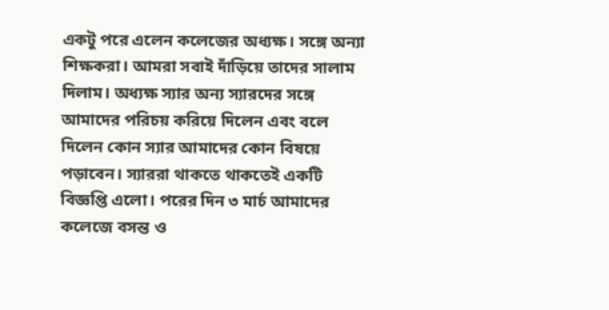একটু পরে এলেন কলেজের অধ্যক্ষ। সঙ্গে অন্যা শিক্ষকরা। আমরা সবাই দাঁড়িয়ে তাদের সালাম দিলাম। অধ্যক্ষ স্যার অন্য স্যারদের সঙ্গে আমাদের পরিচয় করিয়ে দিলেন এবং বলে দিলেন কোন স্যার আমাদের কোন বিষয়ে পড়াবেন। স্যাররা থাকতে থাকতেই একটি বিজ্ঞপ্তি এলো। পরের দিন ৩ মার্চ আমাদের কলেজে বসন্ত ও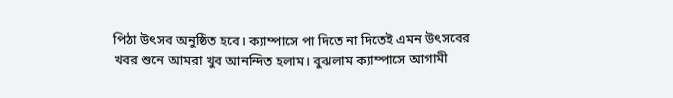পিঠা উৎসব অনুষ্ঠিত হবে। ক্যাম্পাসে পা দিতে না দিতেই এমন উৎসবের খবর শুনে আমরা খুব আনন্দিত হলাম। বুঝলাম ক্যাম্পাসে আগামী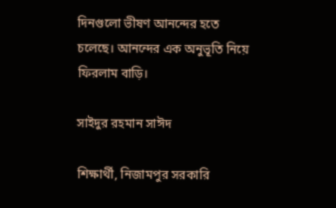দিনগুলো ভীষণ আনন্দের হতে চলেছে। আনন্দের এক অনুভূতি নিয়ে ফিরলাম বাড়ি।

সাইদুর রহমান সাঈদ

শিক্ষার্থী, নিজামপুর সরকারি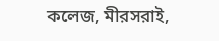কলেজ, মীরসরাই,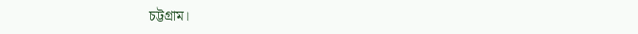চট্টগ্রাম।